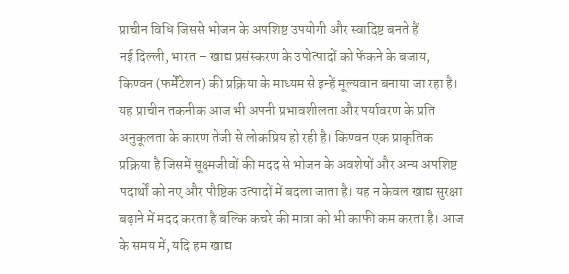प्राचीन विधि जिससे भोजन के अपशिष्ट उपयोगी और स्वादिष्ट बनते हैं
नई दिल्ली, भारत – खाद्य प्रसंस्करण के उपोत्पादों को फेंकने के बजाय, किण्वन (फर्मेंटेशन) की प्रक्रिया के माध्यम से इन्हें मूल्यवान बनाया जा रहा है। यह प्राचीन तकनीक आज भी अपनी प्रभावशीलता और पर्यावरण के प्रति अनुकूलता के कारण तेजी से लोकप्रिय हो रही है। किण्वन एक प्राकृतिक प्रक्रिया है जिसमें सूक्ष्मजीवों की मदद से भोजन के अवशेषों और अन्य अपशिष्ट पदार्थों को नए और पौष्टिक उत्पादों में बदला जाता है। यह न केवल खाद्य सुरक्षा बढ़ाने में मदद करता है बल्कि कचरे की मात्रा को भी काफी कम करता है। आज के समय में, यदि हम खाद्य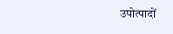उपोत्पादों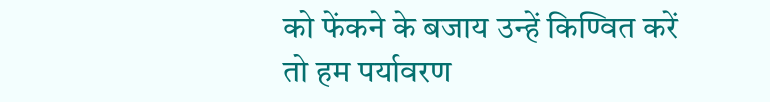को फेंकने के बजाय उन्हें किण्वित करें तो हम पर्यावरण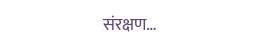संरक्षण…